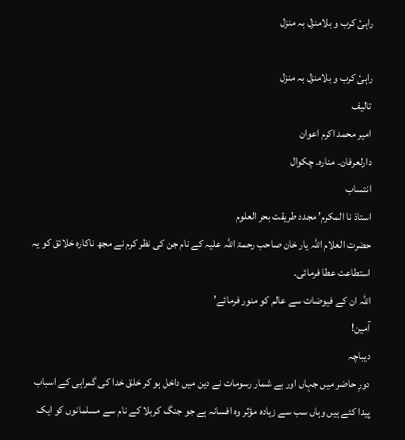راہیٔ کرب و بلامنزل بہ منزل

راہیٔ کرب و بلامنزل بہ منزل
تالیف
امیر محمد اکرم اعوان
دارلعرفان۔ منارہ۔ چکوال
انتساب
استاذ نا المکرم’ مجدد طریقت بحر العلوم
حضرت العلام اللہ یار خان صاحب رحمۃ اللہ علیہ کے نام جن کی نظر کرم نے مجھ ناکارہ خلائق کو یہ استطاعت عطا فرمائی۔
اللہ ان کے فیوضات سے عالم کو منور فرمائے’
آمین!
دیباچہ
دورِ حاضر میں جہاں اور بے شمار رسومات نے دین میں داخل ہو کر خلق خدا کی گمراہی کے اسباب پیدا کئے ہیں وہاں سب سے زیادہ مؤثر وہ افسانہ ہے جو جنگ کربلا کے نام سے مسلمانوں کو ایک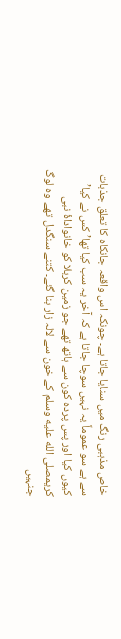خاص مذہبی رنگ میں سنایا جاتا ہے۔ چونکہ اس واقعہ جانکاہ کا تعلق جذبات سے ہے سو عموماً یہ نہیں سوچا جاتا ہے کہ آخر یہ سب کیا تھا’ کس نے کیا’ کیوں کیا اور پس پردہ کون سے ہاتھ تھے جو زمین کربلا کو خانواداۂ نبی کریمصلى الله عليه وسلم کے خون سے لالہ زار بنا گئے۔ کتنے سنگدل تھے وہ لوگ جنہیں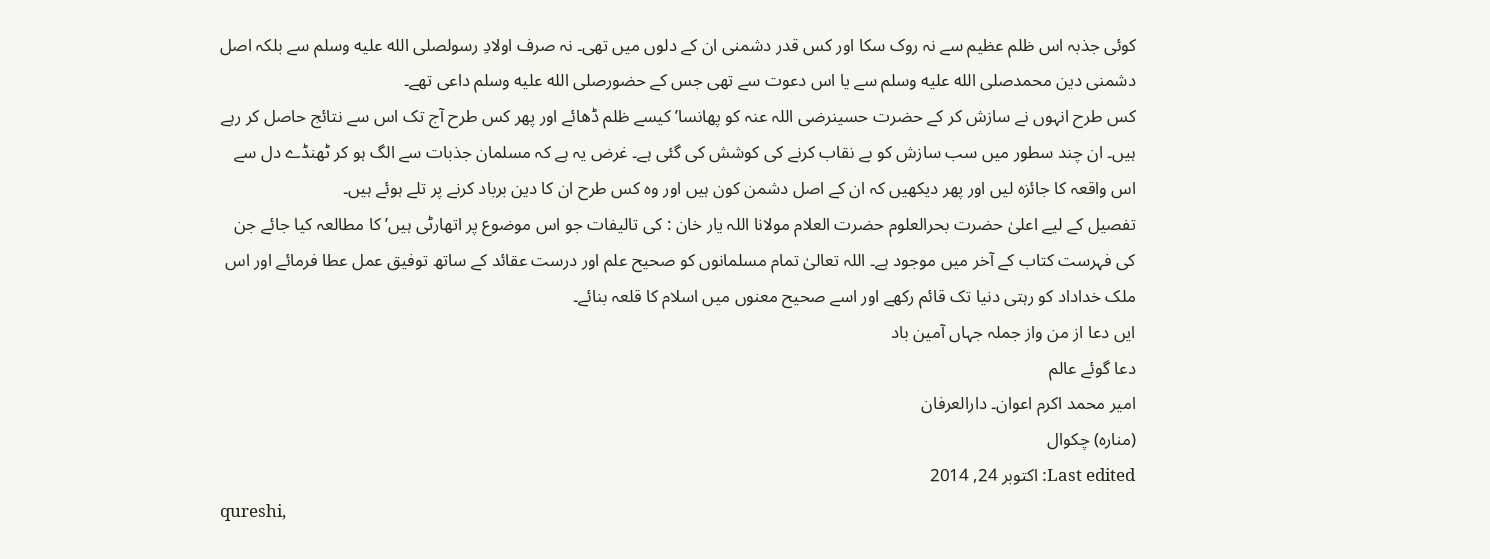کوئی جذبہ اس ظلم عظیم سے نہ روک سکا اور کس قدر دشمنی ان کے دلوں میں تھی۔ نہ صرف اولادِ رسولصلى الله عليه وسلم سے بلکہ اصل دشمنی دین محمدصلى الله عليه وسلم سے یا اس دعوت سے تھی جس کے حضورصلى الله عليه وسلم داعی تھے۔
کس طرح انہوں نے سازش کر کے حضرت حسینرضی اللہ عنہ کو پھانسا’ کیسے ظلم ڈھائے اور پھر کس طرح آج تک اس سے نتائج حاصل کر رہے ہیں۔ ان چند سطور میں سب سازش کو بے نقاب کرنے کی کوشش کی گئی ہے۔ غرض یہ ہے کہ مسلمان جذبات سے الگ ہو کر ٹھنڈے دل سے اس واقعہ کا جائزہ لیں اور پھر دیکھیں کہ ان کے اصل دشمن کون ہیں اور وہ کس طرح ان کا دین برباد کرنے پر تلے ہوئے ہیں۔
تفصیل کے لیے اعلیٰ حضرت بحرالعلوم حضرت العلام مولانا اللہ یار خان : کی تالیفات جو اس موضوع پر اتھارٹی ہیں’ کا مطالعہ کیا جائے جن کی فہرست کتاب کے آخر میں موجود ہے۔ اللہ تعالیٰ تمام مسلمانوں کو صحیح علم اور درست عقائد کے ساتھ توفیق عمل عطا فرمائے اور اس ملک خداداد کو رہتی دنیا تک قائم رکھے اور اسے صحیح معنوں میں اسلام کا قلعہ بنائے۔
ایں دعا از من واز جملہ جہاں آمین باد
دعا گوئے عالم
امیر محمد اکرم اعوان۔ دارالعرفان
(منارہ) چکوال
Last edited: اکتوبر 24, 2014
qureshi,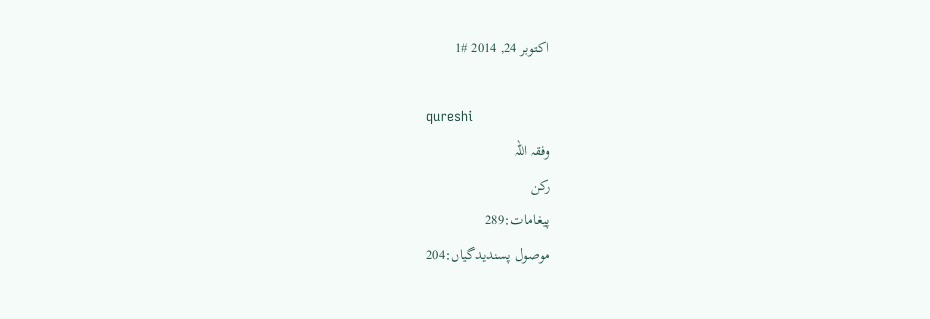اکتوبر 24, 2014 #1

qureshi
وفقہ اللہ
رکن
پیغامات:289
موصول پسندیدگیاں:204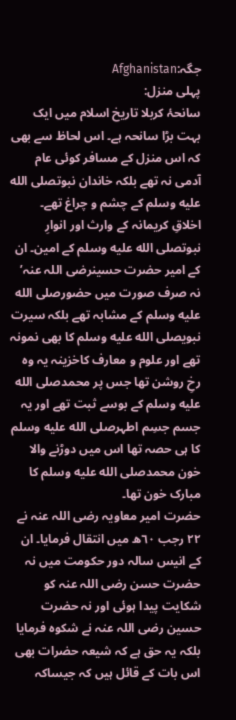جگہ:Afghanistan
پہلی منزل:
سانحۂ کربلا تاریخ اسلام میں ایک بہت بڑا سانحہ ہے۔ اس لحاظ سے بھی کہ اس منزل کے مسافر کوئی عام آدمی نہ تھے بلکہ خاندان نبوتصلى الله عليه وسلم کے چشم و چراغ تھے۔ اخلاقِ کریمانہ کے وارث اور انوارِ نبوتصلى الله عليه وسلم کے امین۔ ان کے امیر حضرت حسینرضی اللہ عنہ’ نہ صرف صورت میں حضورصلى الله عليه وسلم کے مشابہ تھے بلکہ سیرت نبویصلى الله عليه وسلم کا بھی نمونہ تھے اور علوم و معارف کاخزینہ یہ وہ رخِ روشن تھا جس پر محمدصلى الله عليه وسلم کے بوسے ثبت تھے اور یہ جسم جسِم اطہرصلى الله عليه وسلم کا ہی حصہ تھا اس میں دوڑنے والا خون محمدصلى الله عليه وسلم کا مبارک خون تھا۔
حضرت امیر معاویہ رضی اللہ عنہ نے ٢٢ رجب ٦٠ھ میں انتقال فرمایا۔ ان کے انیس سالہ دور حکومت میں نہ حضرت حسن رضی اللہ عنہ کو شکایت پیدا ہوئی اور نہ حضرت حسین رضی اللہ عنہ نے شکوہ فرمایا بلکہ یہ حق ہے کہ شیعہ حضرات بھی اس بات کے قائل ہیں کہ جیساکہ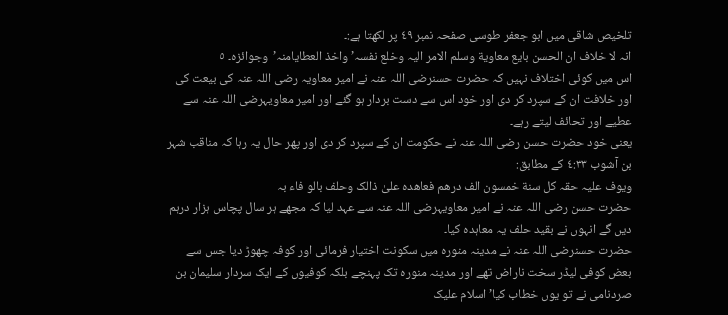تلخیص شاقی میں ابو جعفر طوسی صفحہ نمبر ٤٩ پر لکھتا ہے:۔
انہ لا خلاف ان الحسن بایع معاویة وسلم الامر الیہ وخلع نفسہ’ واخذ العطایامنہ’وجوائزہ۔ ٥
اس میں کوئی اختلاف نہیں کہ حضرت حسنرضی اللہ عنہ نے امیر معاویہ رضی اللہ عنہ کی بیعت کی اور خلافت ان کے سپرد کر دی اور خود اس سے دست بردار ہو گئے اور امیر معاویہرضی اللہ عنہ سے عطیے اور تحائف لیتے رہے۔
یعنی خود حضرت حسن رضی اللہ عنہ نے حکومت ان کے سپرد کر دی اور پھر حال یہ رہا کہ مناقب شہر بن آشوب ٤:٣٣ کے مطابق:
ویوف علیہ حقہ کل سنة خمسون الف درھم فعاھدہ علیٰ ذالک وحلف بالو فاء بہ
حضرت حسن رضی اللہ عنہ نے امیر معاویہرضی اللہ عنہ سے عہد لیا کہ مجھے ہر سال پچاس ہزار درہم دیں گے انہوں نے بقید حلف یہ معاہدہ کیا۔
حضرت حسنرضی اللہ عنہ نے مدینہ منورہ میں سکونت اختیار فرمائی اور کوفہ چھوڑ دیا جس سے بعض کوفی لیڈر سخت ناراض تھے اور مدینہ منورہ تک پہنچے بلکہ کوفیوں کے ایک سردار سلیمان بن صردنامی نے تو یوں خطاب کیا’ اسلام علیک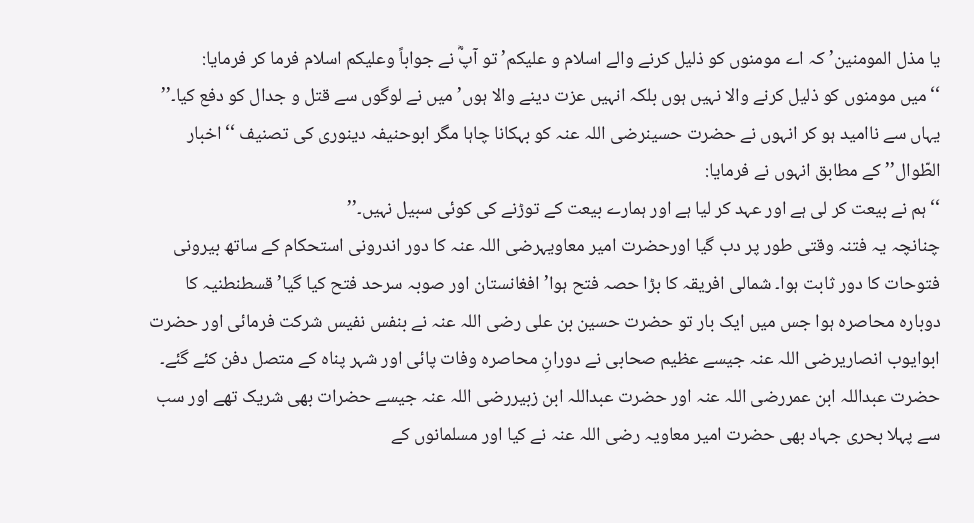یا مذل المومنین’ کہ اے مومنوں کو ذلیل کرنے والے اسلام و علیکم’ تو آپؓ نے جواباً وعلیکم اسلام فرما کر فرمایا:
‘‘میں مومنوں کو ذلیل کرنے والا نہیں ہوں بلکہ انہیں عزت دینے والا ہوں’ میں نے لوگوں سے قتل و جدال کو دفع کیا۔’’
یہاں سے ناامید ہو کر انہوں نے حضرت حسینرضی اللہ عنہ کو بہکانا چاہا مگر ابوحنیفہ دینوری کی تصنیف ‘‘اخبار الطّوال’’ کے مطابق انہوں نے فرمایا:
‘‘ہم نے بیعت کر لی ہے اور عہد کر لیا ہے اور ہمارے بیعت کے توڑنے کی کوئی سبیل نہیں۔’’
چنانچہ یہ فتنہ وقتی طور پر دب گیا اورحضرت امیر معاویہرضی اللہ عنہ کا دور اندرونی استحکام کے ساتھ بیرونی فتوحات کا دور ثابت ہوا۔ شمالی افریقہ کا بڑا حصہ فتح ہوا’ افغانستان اور صوبہ سرحد فتح کیا گیا’ قسطنطنیہ کا دوبارہ محاصرہ ہوا جس میں ایک بار تو حضرت حسین بن علی رضی اللہ عنہ نے بنفس نفیس شرکت فرمائی اور حضرت ابوایوب انصاریرضی اللہ عنہ جیسے عظیم صحابی نے دورانِ محاصرہ وفات پائی اور شہر پناہ کے متصل دفن کئے گئے۔ حضرت عبداللہ ابن عمررضی اللہ عنہ اور حضرت عبداللہ ابن زبیررضی اللہ عنہ جیسے حضرات بھی شریک تھے اور سب سے پہلا بحری جہاد بھی حضرت امیر معاویہ رضی اللہ عنہ نے کیا اور مسلمانوں کے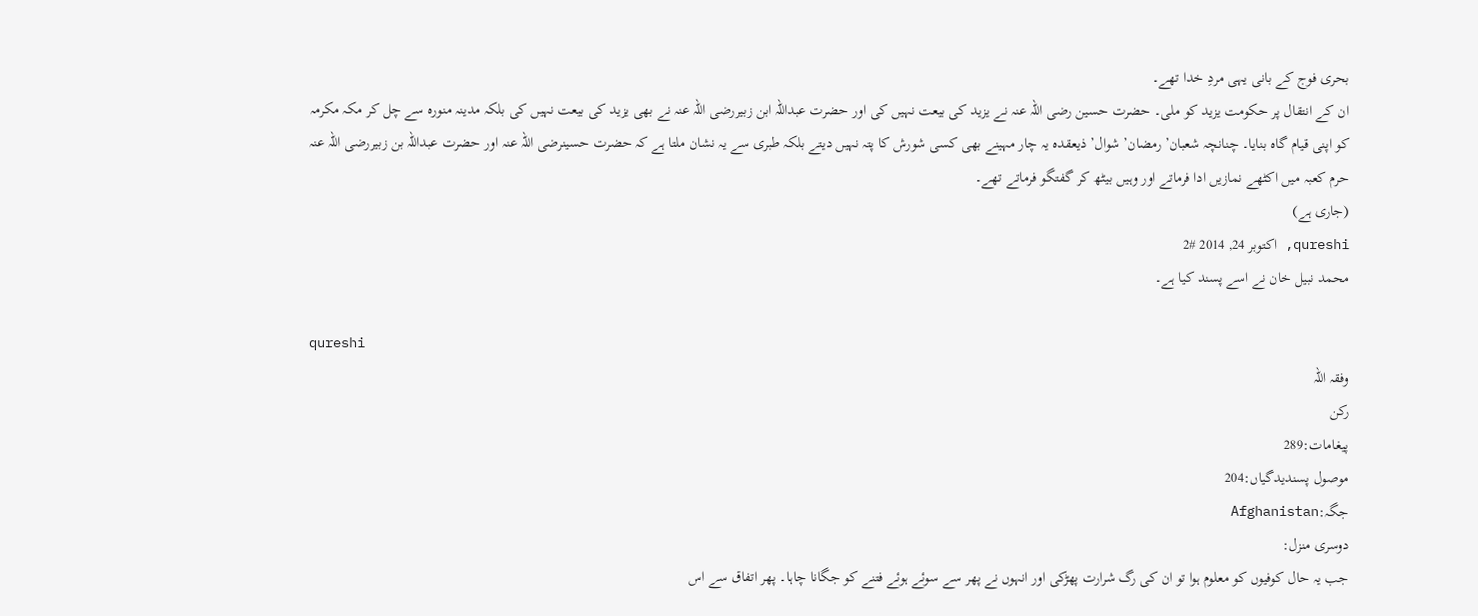بحری فوج کے بانی یہی مردِ خدا تھے۔
ان کے انتقال پر حکومت یزید کو ملی۔ حضرت حسین رضی اللہ عنہ نے یزید کی بیعت نہیں کی اور حضرت عبداللہ ابن زبیررضی اللہ عنہ نے بھی یزید کی بیعت نہیں کی بلکہ مدینہ منورہ سے چل کر مکہ مکرمہ کو اپنی قیام گاہ بنایا۔ چنانچہ شعبان’ رمضان’ شوال’ ذیعقدہ یہ چار مہینے بھی کسی شورش کا پتہ نہیں دیتے بلکہ طبری سے یہ نشان ملتا ہے کہ حضرت حسینرضی اللہ عنہ اور حضرت عبداللہ بن زبیررضی اللہ عنہ حرم کعبہ میں اکٹھے نمازیں ادا فرماتے اور وہیں بیٹھ کر گفتگو فرماتے تھے۔
(جاری ہے)
qureshi, اکتوبر 24, 2014 #2
محمد نبیل خان نے اسے پسند کیا ہے۔

qureshi
وفقہ اللہ
رکن
پیغامات:289
موصول پسندیدگیاں:204
جگہ:Afghanistan
دوسری منزل:
جب یہ حال کوفیوں کو معلوم ہوا تو ان کی رگ شرارت پھڑکی اور انہوں نے پھر سے سوئے ہوئے فتنے کو جگانا چاہا۔ پھر اتفاق سے اس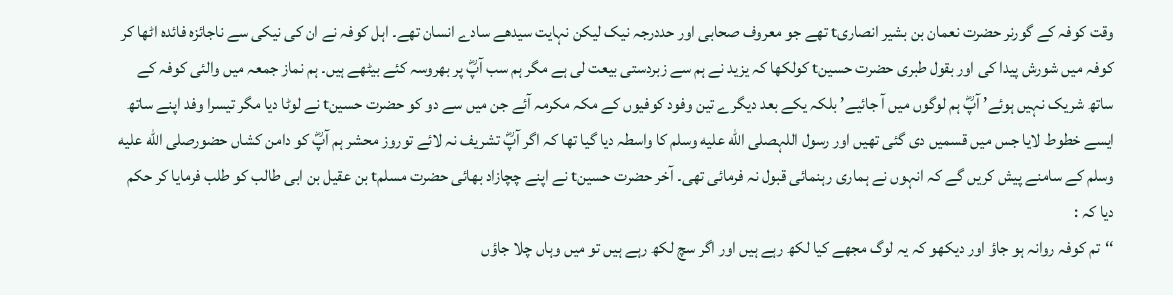وقت کوفہ کے گورنر حضرت نعمان بن بشیر انصاریt تھے جو معروف صحابی اور حددرجہ نیک لیکن نہایت سیدھے سادے انسان تھے۔ اہل کوفہ نے ان کی نیکی سے ناجائزہ فائدہ اٹھا کر کوفہ میں شورش پیدا کی اور بقول طبری حضرت حسینt کولکھا کہ یزید نے ہم سے زبردستی بیعت لی ہے مگر ہم سب آپؓ پر بھروسہ کئے بیٹھے ہیں۔ ہم نماز جمعہ میں والئی کوفہ کے ساتھ شریک نہیں ہوئے’ آپؓ ہم لوگوں میں آ جائیے’ بلکہ یکے بعد دیگرے تین وفود کوفیوں کے مکہ مکرمہ آئے جن میں سے دو کو حضرت حسینt نے لوٹا دیا مگر تیسرا وفد اپنے ساتھ ایسے خطوط لایا جس میں قسمیں دی گئی تھیں اور رسول اللہصلى الله عليه وسلم کا واسطہ دیا گیا تھا کہ اگر آپؓ تشریف نہ لائے توروز محشر ہم آپؓ کو دامن کشاں حضورصلى الله عليه وسلم کے سامنے پیش کریں گے کہ انہوں نے ہماری رہنمائی قبول نہ فرمائی تھی۔ آخر حضرت حسینt نے اپنے چچازاد بھائی حضرت مسلمt بن عقیل بن ابی طالب کو طلب فرمایا کر حکم دیا کہ :
‘‘تم کوفہ روانہ ہو جاؤ اور دیکھو کہ یہ لوگ مجھے کیا لکھ رہے ہیں اور اگر سچ لکھ رہے ہیں تو میں وہاں چلا جاؤں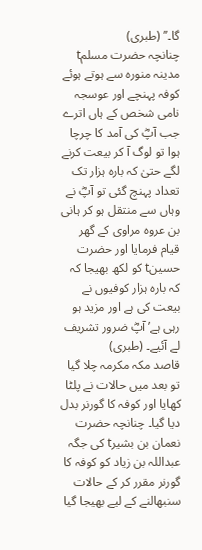گا۔’’ (طبری)
چنانچہ حضرت مسلمt مدینہ منورہ سے ہوتے ہوئے کوفہ پہنچے اور عوسجہ نامی شخص کے ہاں اترے جب آپؓ کی آمد کا چرچا ہوا تو لوگ آ کر بیعت کرنے لگے حتیٰ کہ بارہ ہزار تک تعداد پہنچ گئی تو آپؓ نے وہاں سے منتقل ہو کر ہانی بن عروہ مراوی کے گھر قیام فرمایا اور حضرت حسینt کو لکھ بھیجا کہ کہ بارہ ہزار کوفیوں نے بیعت کی ہے اور مزید ہو رہی ہے’ آپؓ ضرور تشریف لے آئیے۔ (طبری)
قاصد مکہ مکرمہ چلا گیا تو بعد میں حالات نے پلٹا کھایا اور کوفہ کا گورنر بدل دیا گیا۔ چنانچہ حضرت نعمان بن بشیرt کی جگہ عبداللہ بن زیاد کو کوفہ کا گورنر مقرر کر کے حالات سنبھالنے کے لیے بھیجا گیا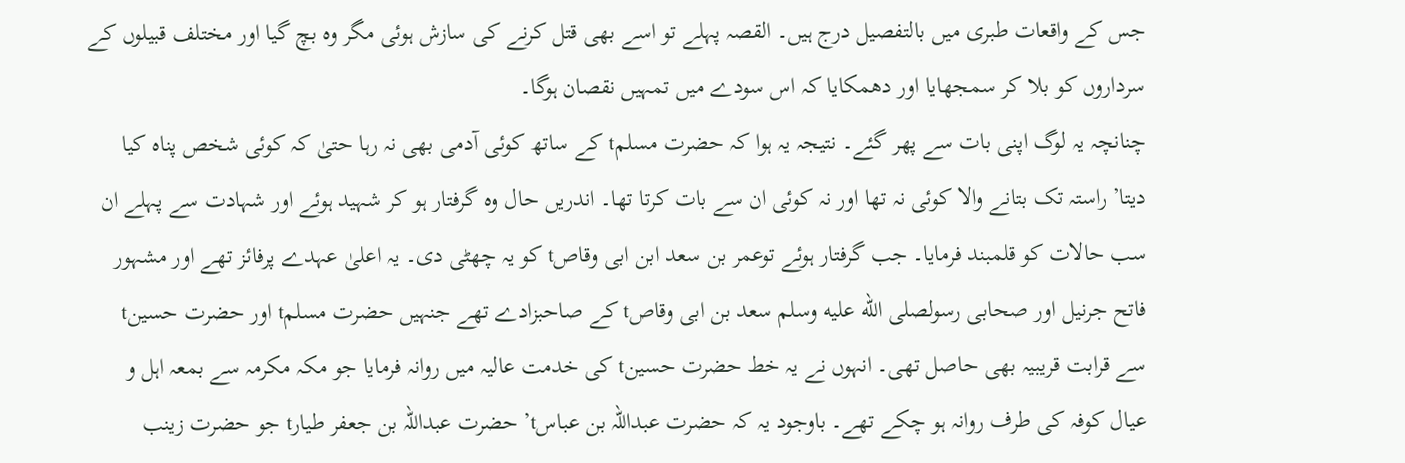جس کے واقعات طبری میں بالتفصیل درج ہیں۔ القصہ پہلے تو اسے بھی قتل کرنے کی سازش ہوئی مگر وہ بچ گیا اور مختلف قبیلوں کے سرداروں کو بلا کر سمجھایا اور دھمکایا کہ اس سودے میں تمہیں نقصان ہوگا۔
چنانچہ یہ لوگ اپنی بات سے پھر گئے۔ نتیجہ یہ ہوا کہ حضرت مسلمt کے ساتھ کوئی آدمی بھی نہ رہا حتیٰ کہ کوئی شخص پناہ کیا دیتا’ راستہ تک بتانے والا کوئی نہ تھا اور نہ کوئی ان سے بات کرتا تھا۔ اندریں حال وہ گرفتار ہو کر شہید ہوئے اور شہادت سے پہلے ان سب حالات کو قلمبند فرمایا۔ جب گرفتار ہوئے توعمر بن سعد ابن ابی وقاصt کو یہ چھٹی دی۔ یہ اعلیٰ عہدے پرفائز تھے اور مشہور فاتح جرنیل اور صحابی رسولصلى الله عليه وسلم سعد بن ابی وقاصt کے صاحبزادے تھے جنہیں حضرت مسلمt اور حضرت حسینt سے قرابت قریبیہ بھی حاصل تھی۔ انہوں نے یہ خط حضرت حسینt کی خدمت عالیہ میں روانہ فرمایا جو مکہ مکرمہ سے بمعہ اہل و عیال کوفہ کی طرف روانہ ہو چکے تھے۔ باوجود یہ کہ حضرت عبداللہ بن عباسt’ حضرت عبداللہ بن جعفر طیارt جو حضرت زینب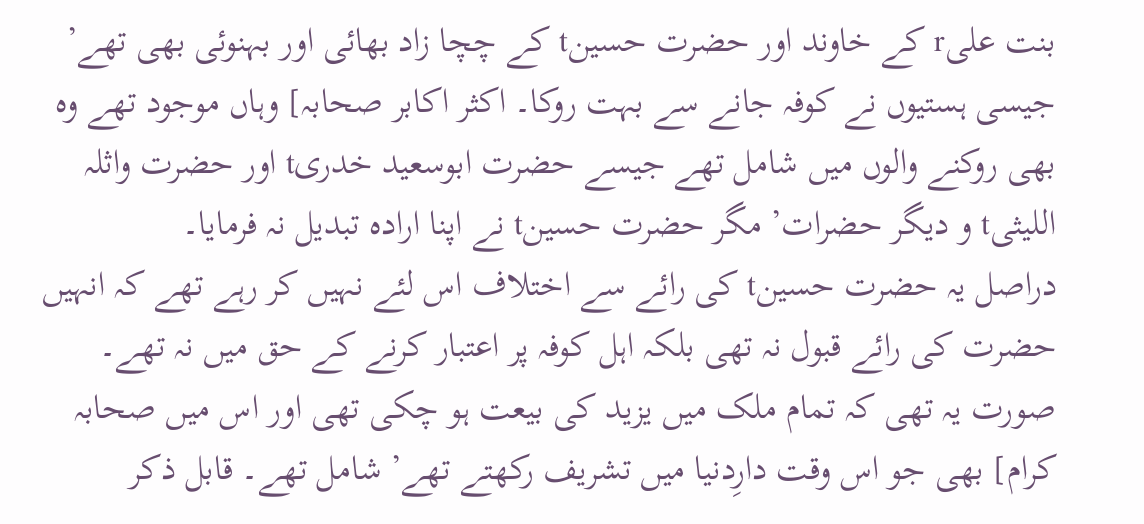بنت علیr کے خاوند اور حضرت حسینt کے چچا زاد بھائی اور بہنوئی بھی تھے’ جیسی ہستیوں نے کوفہ جانے سے بہت روکا۔ اکثر اکابر صحابہ] وہاں موجود تھے وہ بھی روکنے والوں میں شامل تھے جیسے حضرت ابوسعید خدریt اور حضرت واثلہ اللیثیt و دیگر حضرات’ مگر حضرت حسینt نے اپنا ارادہ تبدیل نہ فرمایا۔
دراصل یہ حضرت حسینt کی رائے سے اختلاف اس لئے نہیں کر رہے تھے کہ انہیں حضرت کی رائے قبول نہ تھی بلکہ اہل کوفہ پر اعتبار کرنے کے حق میں نہ تھے۔ صورت یہ تھی کہ تمام ملک میں یزید کی بیعت ہو چکی تھی اور اس میں صحابہ کرام] بھی جو اس وقت دارِدنیا میں تشریف رکھتے تھے’ شامل تھے۔ قابل ذکر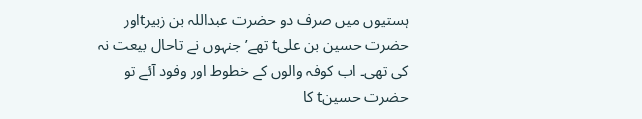ہستیوں میں صرف دو حضرت عبداللہ بن زبیرtاور حضرت حسین بن علیt تھے’ جنہوں نے تاحال بیعت نہ کی تھی۔ اب کوفہ والوں کے خطوط اور وفود آئے تو حضرت حسینt کا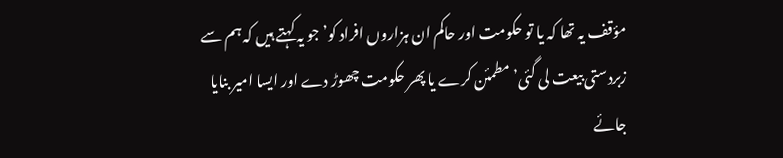مؤقف یہ تھا کہ یا تو حکومت اور حاکم ان ہزاروں افراد کو’ جو یہ کہتے ہیں کہ ہم سے زبردستی بیعت لی گئی’ مطمئن کرے یا پھر حکومت چھوڑ دے اور ایسا امیر بنایا جائے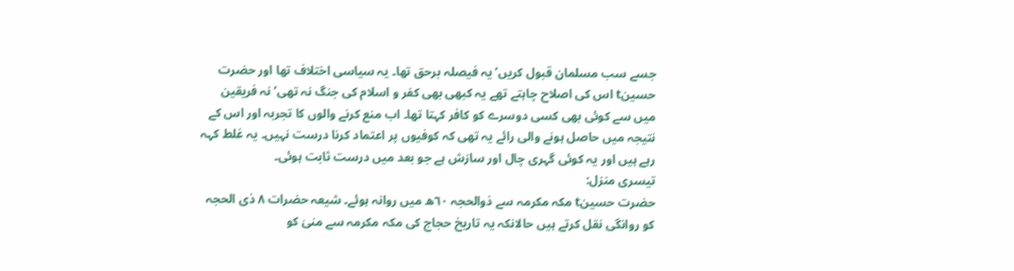جسے سب مسلمان قبول کریں’ یہ فیصلہ برحق تھا۔ یہ سیاسی اختلاف تھا اور حضرت حسینt اس کی اصلاح چاہتے تھے یہ کبھی بھی کفر و اسلام کی جنگ نہ تھی’ نہ فریقین میں سے کوئی بھی کسی دوسرے کو کافر کہتا تھا۔ اب منع کرنے والوں کا تجربہ اور اس کے نتیجہ میں حاصل ہونے والی رائے یہ تھی کہ کوفیوں پر اعتماد کرنا درست نہیں۔ یہ غلط کہہ رہے ہیں اور یہ کوئی گہری چال اور سازش ہے جو بعد میں درست ثابت ہوئی۔
تیسری منزل:
حضرت حسینt مکہ مکرمہ سے ذوالحجہ ٦٠ھ میں روانہ ہوئے۔ شیعہ حضرات ٨ ذی الحجہ کو روانگی نقل کرتے ہیں حالانکہ یہ تاریخ حجاج کی مکہ مکرمہ سے منیٰ کو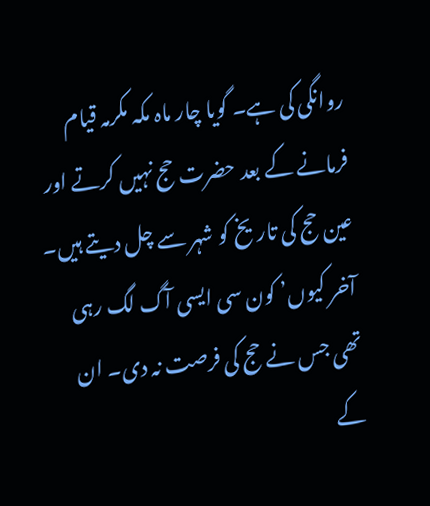روانگی کی ہے۔ گویا چار ماہ مکہ مکرمہ قیام فرمانے کے بعد حضرت حج نہیں کرتے اور عین حج کی تاریخ کو شہر سے چل دیتے ہیں۔ آخر کیوں’ کون سی ایسی آگ لگ رہی تھی جس نے حج کی فرصت نہ دی۔ ان کے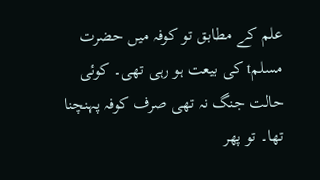علم کے مطابق تو کوفہ میں حضرت مسلمt کی بیعت ہو رہی تھی۔ کوئی حالت جنگ نہ تھی صرف کوفہ پہنچنا تھا۔ تو پھر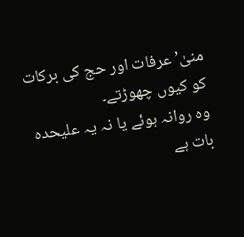منیٰ’ عرفات اور حج کی برکات کو کیوں چھوڑتے۔
وہ روانہ ہوئے یا نہ یہ علیحدہ بات ہے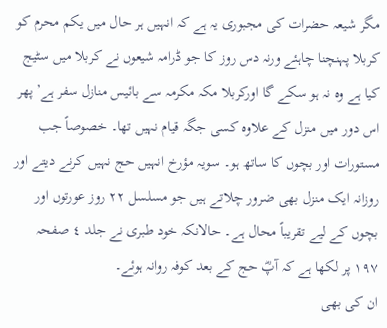مگر شیعہ حضرات کی مجبوری یہ ہے کہ انہیں ہر حال میں یکم محرم کو کربلا پہنچنا چاہئے ورنہ دس روز کا جو ڈرامہ شیعوں نے کربلا میں سٹیج کیا ہے وہ نہ ہو سکے گا اورکربلا مکہ مکرمہ سے بائیس منازل سفر ہے’ پھر اس دور میں منزل کے علاوہ کسی جگہ قیام نہیں تھا۔ خصوصاً جب مستورات اور بچوں کا ساتھ ہو۔ سویہ مؤرخ انہیں حج نہیں کرنے دیتے اور روزانہ ایک منزل بھی ضرور چلاتے ہیں جو مسلسل ٢٢ روز عورتوں اور بچوں کے لیے تقریباً محال ہے۔ حالانکہ خود طبری نے جلد ٤ صفحہ ١٩٧ پر لکھا ہے کہ آپؓ حج کے بعد کوفہ روانہ ہوئے۔
ان کی بھی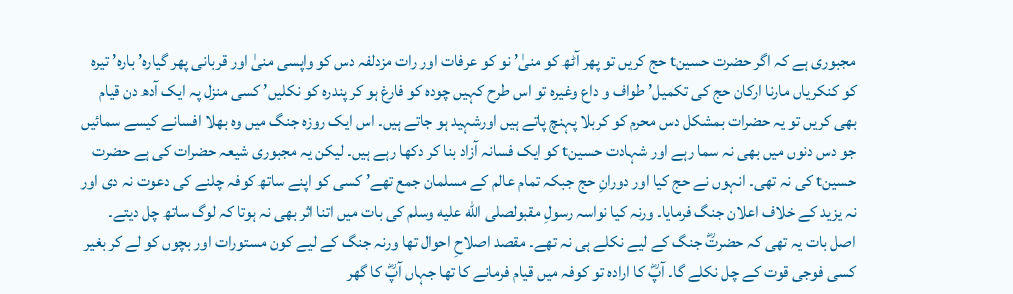مجبوری ہے کہ اگر حضرت حسینt حج کریں تو پھر آٹھ کو منیٰ’ نو کو عرفات اور رات مزدلفہ دس کو واپسی منیٰ اور قربانی پھر گیارہ’ بارہ’ تیرہ کو کنکریاں مارنا ارکان حج کی تکمیل’ طواف و داع وغیرہ تو اس طرح کہیں چودہ کو فارغ ہو کر پندرہ کو نکلیں’ کسی منزل پہ ایک آدھ دن قیام بھی کریں تو یہ حضرات بمشکل دس محرم کو کربلا پہنچ پاتے ہیں اورشہید ہو جاتے ہیں۔ اس ایک روزہ جنگ میں وہ بھلا افسانے کیسے سمائیں جو دس دنوں میں بھی نہ سما رہے اور شہادت حسینt کو ایک فسانہ آزاد بنا کر دکھا رہے ہیں۔ لیکن یہ مجبوری شیعہ حضرات کی ہے حضرت حسینt کی نہ تھی۔ انہوں نے حج کیا اور دورانِ حج جبکہ تمام عالم کے مسلمان جمع تھے’ کسی کو اپنے ساتھ کوفہ چلنے کی دعوت نہ دی اور نہ یزید کے خلاف اعلان جنگ فرمایا۔ ورنہ کیا نواسہ رسولِ مقبولصلى الله عليه وسلم کی بات میں اتنا اثر بھی نہ ہوتا کہ لوگ ساتھ چل دیتے۔
اصل بات یہ تھی کہ حضرتؓ جنگ کے لیے نکلے ہی نہ تھے۔ مقصد اصلاحِ احوال تھا ورنہ جنگ کے لیے کون مستورات اور بچوں کو لے کر بغیر کسی فوجی قوت کے چل نکلے گا۔ آپؓ کا ارادہ تو کوفہ میں قیام فرمانے کا تھا جہاں آپؓ کا گھر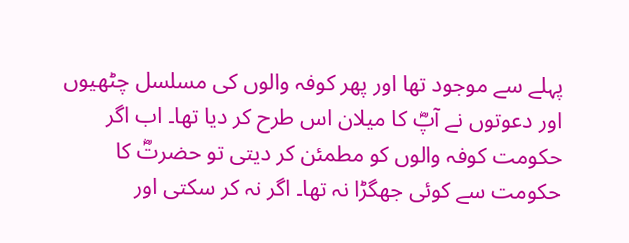پہلے سے موجود تھا اور پھر کوفہ والوں کی مسلسل چٹھیوں اور دعوتوں نے آپؓ کا میلان اس طرح کر دیا تھا۔ اب اگر حکومت کوفہ والوں کو مطمئن کر دیتی تو حضرتؓ کا حکومت سے کوئی جھگڑا نہ تھا۔ اگر نہ کر سکتی اور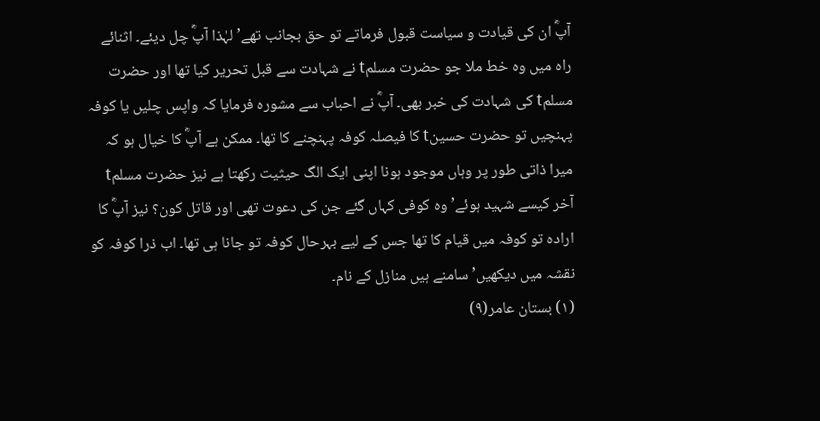آپؓ ان کی قیادت و سیاست قبول فرماتے تو حق بجانب تھے’ لہٰذا آپؓ چل دیئے۔ اثنائے راہ میں وہ خط ملا جو حضرت مسلمt نے شہادت سے قبل تحریر کیا تھا اور حضرت مسلمt کی شہادت کی خبر بھی۔ آپؓ نے احباب سے مشورہ فرمایا کہ واپس چلیں یا کوفہ پہنچیں تو حضرت حسینt کا فیصلہ کوفہ پہنچنے کا تھا۔ ممکن ہے آپؓ کا خیال ہو کہ میرا ذاتی طور پر وہاں موجود ہونا اپنی ایک الگ حیثیت رکھتا ہے نیز حضرت مسلمt آخر کیسے شہید ہوئے’ وہ کوفی کہاں گئے جن کی دعوت تھی اور قاتل کون؟ نیز آپؓ کا ارادہ تو کوفہ میں قیام کا تھا جس کے لیے بہرحال کوفہ تو جانا ہی تھا۔ اب ذرا کوفہ کو نقشہ میں دیکھیں’ سامنے ہیں منازل کے نام۔
(۱) بستان عامر(۹)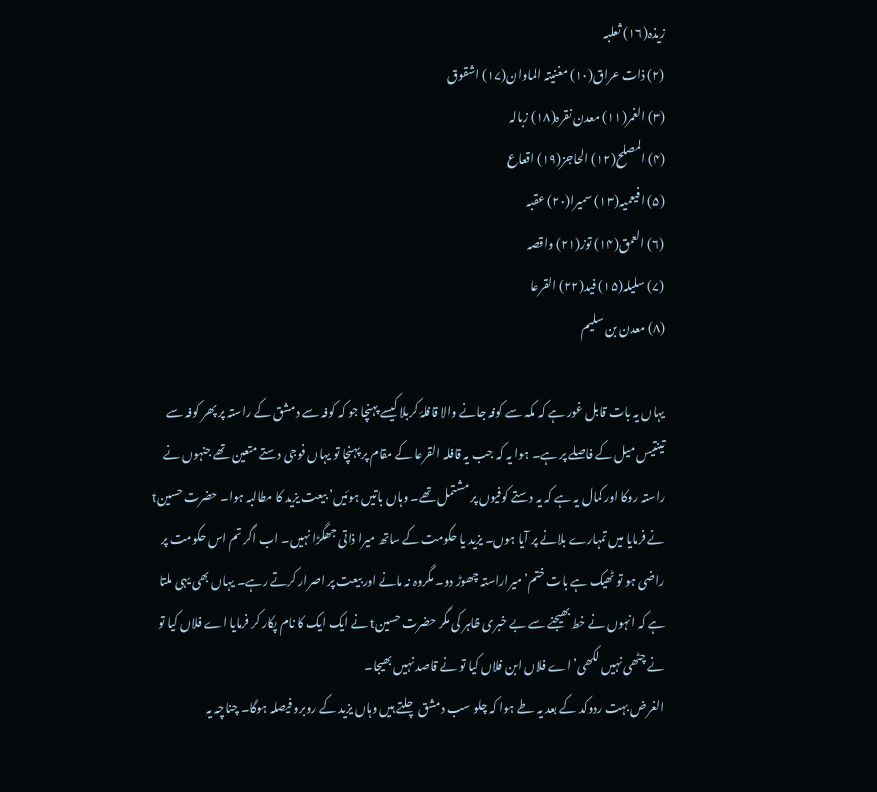زیذہ(۱۶) ثعلبہ
(۲) ذات عراق(۱۰) مغنیتہ الماوان(۱۷) اشقوق
(۳) الغمر(۱۱) معدن نقرہ(۱۸) زبالہ
(۴) المصلح(۱۲) الحاجز(۱۹) اقعاع
(۵) افیعمیہ(۱۳) سمیرا(۲۰) عقبہ
(۶) العمق(۱۴) توز(۲۱) واقصہ
(۷) سلیلہ(۱۵) فید(۲۲) القرعا
(۸) معدن بن سلیم

یہاں یہ بات قابل غور ہے کہ مکہ سے کوفہ جانے والا قافلۂ کربلا کیسے پہنچا جو کہ کوفہ سے دمشق کے راستہ پر پھر کوفہ سے تینتیس میل کے فاصلے پر ہے۔ ہوا یہ کہ جب یہ قافلہ القرعا کے مقام پر پہنچا تو یہاں فوجی دستے متعین تھے جنہوں نے راستہ روکا اور کمال یہ ہے کہ یہ دستے کوفیوں پر مشتمل تھے۔ وہاں باتیں ہوئیں’ بیعت یزید کا مطالبہ ہوا۔ حضرت حسینt نے فرمایا میں تمہارے بلانے پر آیا ہوں۔ یزید یا حکومت کے ساتھ میرا ذاتی جھگڑا نہیں۔ اب اگر تم اس حکومت پر راضی ہو تو ٹھیک ہے بات ختم’ میراراستہ چھوڑ دو۔ مگروہ نہ مانے اور بیعت پر اصرار کرتے رہے۔ یہاں بھی یہی ملتا ہے کہ انہوں نے خط بھیجنے سے بے خبری ظاہر کی مگر حضرت حسینt نے ایک ایک کا نام پکار کر فرمایا اے فلاں کیا تو نے چٹھی نہیں لکھی’ اے فلاں ابن فلاں کیا تو نے قاصد نہیں بھیجا۔
الغرض بہت ردوکد کے بعد یہ طے ہوا کہ چلو سب دمشق چلتے ہیں وہاں یزید کے روبرو فیصلہ ہوگا۔ چناچہ یہ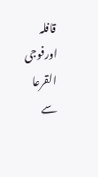قافلہ اورفوجی القرعا سے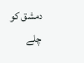دمشق کو چلے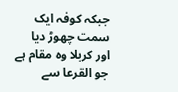جبکہ کوفہ ایک سمت چھوڑ دیا اور کربلا وہ مقام ہے جو القرعا سے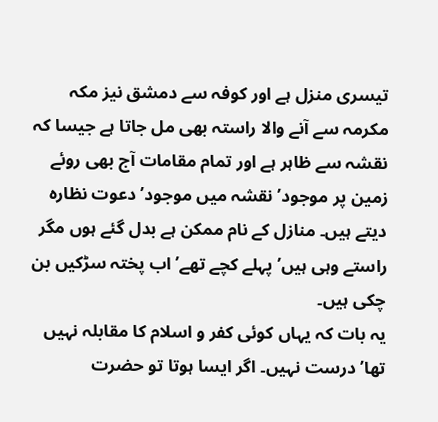تیسری منزل ہے اور کوفہ سے دمشق نیز مکہ مکرمہ سے آنے والا راستہ بھی مل جاتا ہے جیسا کہ نقشہ سے ظاہر ہے اور تمام مقامات آج بھی روئے زمین پر موجود’ نقشہ میں موجود’ دعوت نظارہ دیتے ہیں۔ منازل کے نام ممکن ہے بدل گئے ہوں مگر راستے وہی ہیں’ پہلے کچے تھے’ اب پختہ سڑکیں بن چکی ہیں۔
یہ بات کہ یہاں کوئی کفر و اسلام کا مقابلہ نہیں تھا’ درست نہیں۔ اگر ایسا ہوتا تو حضرت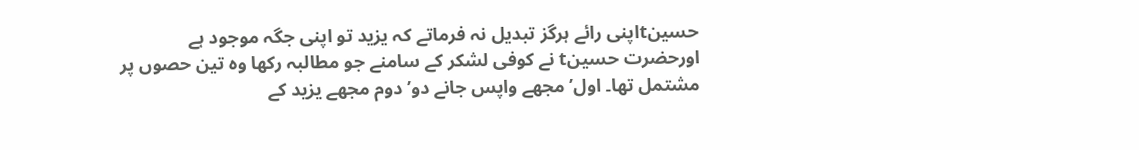حسینtاپنی رائے ہرگز تبدیل نہ فرماتے کہ یزید تو اپنی جگہ موجود ہے اورحضرت حسینt نے کوفی لشکر کے سامنے جو مطالبہ رکھا وہ تین حصوں پر مشتمل تھا۔ اول’ مجھے واپس جانے دو’ دوم مجھے یزید کے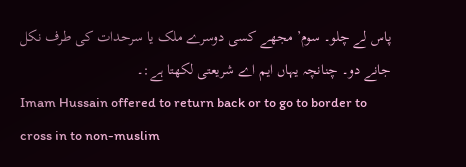پاس لے چلو۔ سوم’ مجھے کسی دوسرے ملک یا سرحدات کی طرف نکل جانے دو۔ چنانچہ یہاں ایم اے شریعتی لکھتا ہے:۔
Imam Hussain offered to return back or to go to border to cross in to non-muslim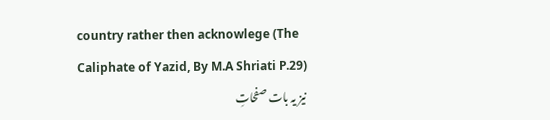country rather then acknowlege (The Caliphate of Yazid, By M.A Shriati P.29)
نیز یہ بات صفحاتِ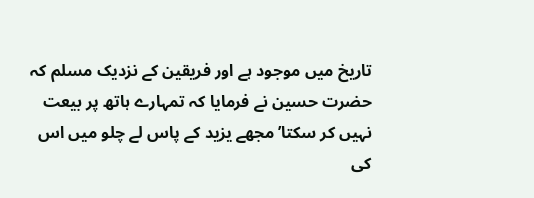تاریخ میں موجود ہے اور فریقین کے نزدیک مسلم کہ حضرت حسین نے فرمایا کہ تمہارے ہاتھ پر بیعت نہیں کر سکتا’ مجھے یزید کے پاس لے چلو میں اس کی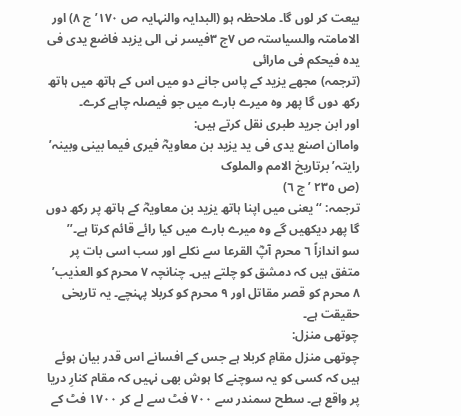بیعت کر لوں گا۔ ملاحظہ ہو (البدایہ والنہایہ ص ١٧٠’ ج ٨) اور
الامامتہ والسیاستہ ص ٧ج ٣فیسر نی الی یزید فاضع یدی فی یدہ فیحکم فی مارائی
(ترجمہ) مجھے یزید کے پاس جانے دو میں اس کے ہاتھ میں ہاتھ رکھ دوں گا پھر وہ میرے بارے میں جو فیصلہ چاہے کرے۔
اور ابن جرید طبری نقل کرتے ہیں:
واماان اصنع یدی فی ید یزید بن معاویہؓ فیری فیما بینی وبینہ’ رایتہ’ برتاریخ الامم والملوک
(ص ٢٣٥ ’ج ٦)
ترجمہ: ‘‘یعنی میں اپنا ہاتھ یزید بن معاویہؓ کے ہاتھ پر رکھ دوں گا پھر دیکھیں گے وہ میرے بارے میں کیا رائے قائم کرتا ہے۔’’
سو اندازاً ٦ محرم آپؓ القرعا سے نکلے اور سب اسی بات پر متفق ہیں کہ دمشق کو چلتے ہیں۔ چنانچہ ٧ محرم کو العذیب’ ٨ محرم کو قصر مقاتل اور ٩ محرم کو کربلا پہنچے۔ یہ تاریخی حقیقت ہے۔
چوتھی منزل:
چوتھی منزل مقامِ کربلا ہے جس کے افسانے اس قدر بیان ہوئے ہیں کہ کسی کو یہ سوچنے کا ہوش بھی نہیں کہ مقام کنارِ دریا پر واقع ہے۔ سطح سمندر سے ٧٠٠ فٹ سے لے کر ١٧٠٠ فٹ کے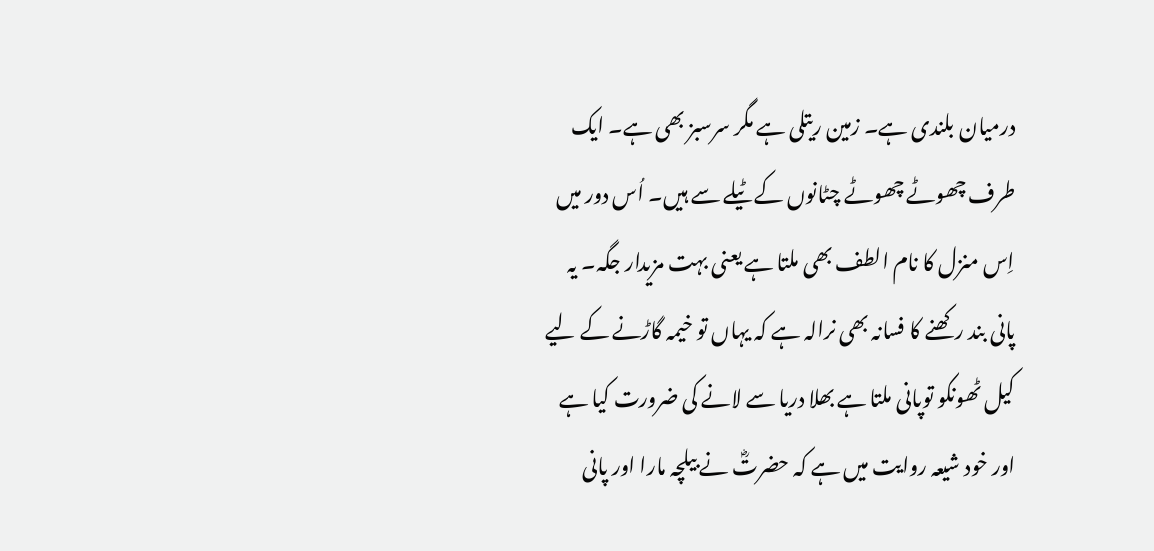درمیان بلندی ہے۔ زمین ریتلی ہے مگر سرسبز بھی ہے۔ ایک طرف چھوٹے چھوٹے چٹانوں کے ٹیلے سے ہیں۔ اُس دور میں اِس منزل کا نام الطف بھی ملتا ہے یعنی بہت مزیدار جگہ۔ یہ پانی بند رکھنے کا فسانہ بھی نرالہ ہے کہ یہاں تو خیمہ گاڑنے کے لیے کیل ٹھونکو توپانی ملتا ہے بھلا دریا سے لانے کی ضرورت کیا ہے اور خود شیعہ روایت میں ہے کہ حضرتؓ نے بیلچہ مارا اور پانی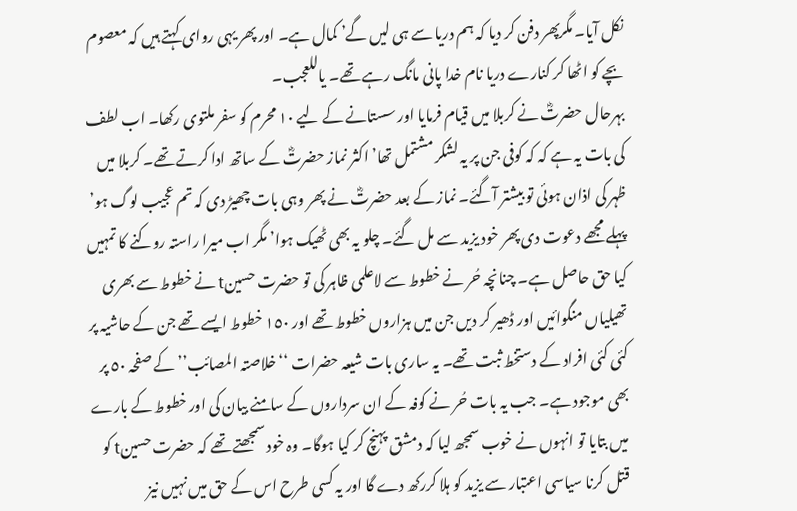نکل آیا۔ مگرپھر دفن کر دیا کہ ہم دریا سے ہی لیں گے’ کمال ہے۔ اور پھر یہی روای کہتے ہیں کہ معصوم بچے کو اٹھا کر کنارے دریا نام خدا پانی مانگ رہے تھے۔ یاللعجب۔
بہرحال حضرتؓ نے کربلا میں قیام فرمایا اور سستانے کے لیے ١٠ محرم کو سفر ملتوی رکھا۔ اب لطف کی بات یہ ہے کہ کہ کوفی جن پر یہ لشکر مشتمل تھا’ اکثر نماز حضرتؓ کے ساتھ ادا کرتے تھے۔ کربلا میں ظہر کی اذان ہوئی تو بیشتر آگئے۔ نماز کے بعد حضرتؓ نے پھر وہی بات چھیڑ دی کہ تم عجیب لوگ ہو’ پہلے مجھے دعوت دی پھر خود یزید سے مل گئے۔ چلو یہ بھی ٹھیک ہوا’ مگر اب میرا راستہ روکنے کا تمہیں کیا حق حاصل ہے۔ چنانچہ حُر نے خطوط سے لاعلمی ظاہر کی تو حضرت حسینt نے خطوط سے بھری تھیلیاں منگوائیں اور ڈھیر کر دیں جن میں ہزاروں خطوط تھے اور ١٥٠ خطوط ایسے تھے جن کے حاشیہ پر کئی کئی افراد کے دستخط ثبت تھے۔ یہ ساری بات شیعہ حضرات ‘‘خلاصتہ المصائب’’ کے صفحہ ٥٠ پر بھی موجود ہے۔ جب یہ بات حُر نے کوفہ کے ان سرداروں کے سامنے بیان کی اور خطوط کے بارے میں بتایا تو انہوں نے خوب سمجھ لیا کہ دمشق پہنچ کر کیا ہوگا۔ وہ خود سمجھتے تھے کہ حضرت حسینt کو قتل کرنا سیاسی اعتبار سے یزید کو ہلا کررکھ دے گا اور یہ کسی طرح اس کے حق میں نہیں نیز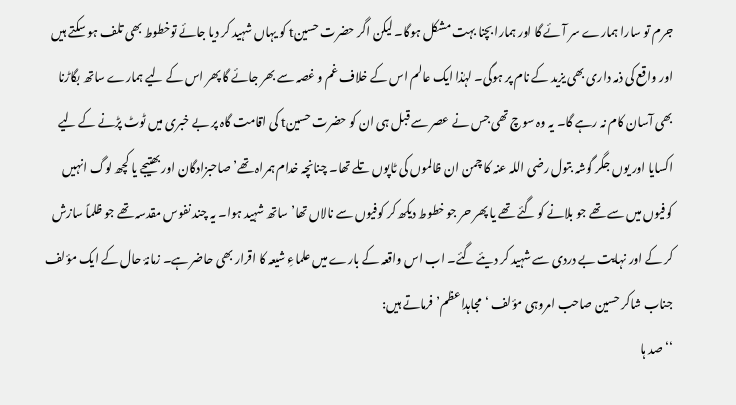جرم تو سارا ہمارے سر آئے گا اور ہمارا بچنا بہت مشکل ہوگا۔ لیکن اگر حضرت حسینt کو یہاں شہید کر دیا جائے توخطوط بھی تلف ہو سکتے ہیں اور واقع کی ذمہ داری بھی یزید کے نام پر ہوگی۔ لہٰذا ایک عالم اس کے خلاف غم و غصہ سے بھر جائے گا پھر اس کے لیے ہمارے ساتھ بگاڑنا بھی آسان کام نہ رہے گا۔ یہ وہ سوچ تھی جس نے عصر سے قبل ہی ان کو حضرت حسینt کی اقامت گاہ پر بے خبری میں ٹوٹ پڑنے کے لیے اکسایا اور یوں جگر گوشہ بتول رضی اللہ عنہ کا چمن ان ظالموں کی ٹاپوں تلے تھا۔ چنانچہ خدام ہمراہ تھے’ صاحبزادگان اور بھتیجے یا کچھ لوگ انہیں کوفیوں میں سے تھے جو بلانے کو گئے تھے یا پھر حر جو خطوط دیکھ کر کوفیوں سے نالاں تھا’ ساتھ شہید ہوا۔ یہ چند نفوس مقدسہ تھے جو ظلماً سازش کر کے اور نہایت بے دردی سے شہید کر دیئے گئے۔ اب اس واقعہ کے بارے میں علماءِ شیعہ کا اقرار بھی حاضر ہے۔ زمانۂ حال کے ایک مؤلف جناب شاکر حسین صاحب امروہی مؤلف ‘مجاہداعظم’ فرماتے ہیں:
‘‘صد ہا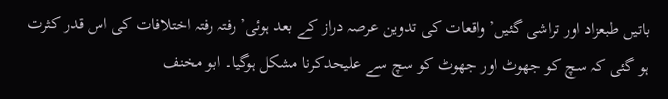باتیں طبعزاد اور تراشی گئیں’ واقعات کی تدوین عرصہ دراز کے بعد ہوئی’ رفتہ رفتہ اختلافات کی اس قدر کثرت ہو گئی کہ سچ کو جھوٹ اور جھوٹ کو سچ سے علیحدکرنا مشکل ہوگیا۔ ابو مخنف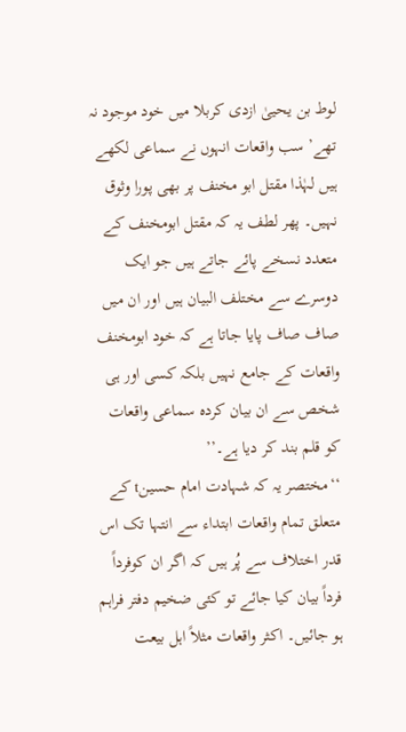لوط بن یحییٰ ازدی کربلا میں خود موجود نہ تھے’ سب واقعات انہوں نے سماعی لکھے ہیں لہٰذا مقتل ابو مخنف پر بھی پورا وثوق نہیں۔ پھر لطف یہ کہ مقتل ابومخنف کے متعدد نسخے پائے جاتے ہیں جو ایک دوسرے سے مختلف البیان ہیں اور ان میں صاف صاف پایا جاتا ہے کہ خود ابومخنف واقعات کے جامع نہیں بلکہ کسی اور ہی شخص سے ان بیان کردہ سماعی واقعات کو قلم بند کر دیا ہے۔’’
‘‘مختصر یہ کہ شہادت امام حسینt کے متعلق تمام واقعات ابتداء سے انتہا تک اس قدر اختلاف سے پُر ہیں کہ اگر ان کوفرداً فرداً بیان کیا جائے تو کئی ضخیم دفتر فراہم ہو جائیں۔ اکثر واقعات مثلاً اہل بیعت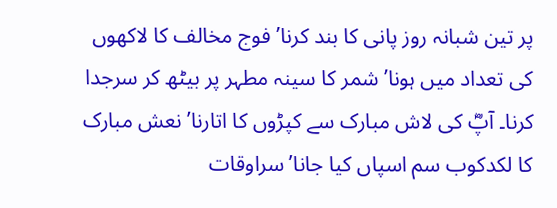پر تین شبانہ روز پانی کا بند کرنا’ فوج مخالف کا لاکھوں کی تعداد میں ہونا’ شمر کا سینہ مطہر پر بیٹھ کر سرجدا کرنا۔ آپؓ کی لاش مبارک سے کپڑوں کا اتارنا’ نعش مبارک کا لکدکوب سم اسپاں کیا جانا’ سراوقات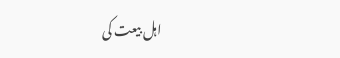اہل بیعت کی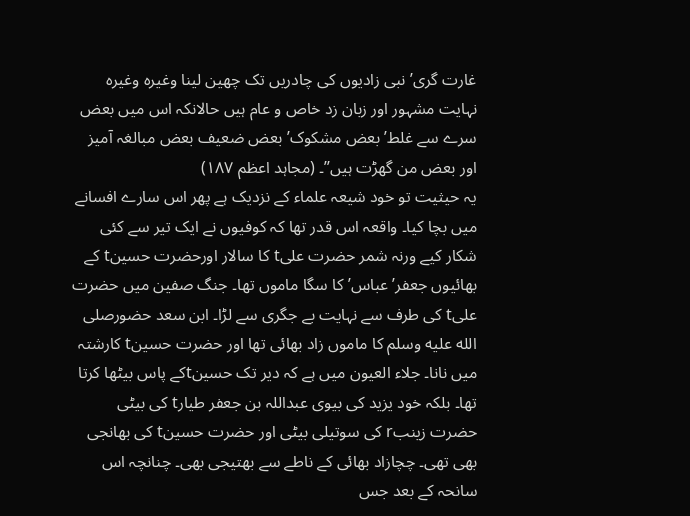غارت گری’ نبی زادیوں کی چادریں تک چھین لینا وغیرہ وغیرہ نہایت مشہور اور زبان زد خاص و عام ہیں حالانکہ اس میں بعض سرے سے غلط’ بعض مشکوک’ بعض ضعیف بعض مبالغہ آمیز اور بعض من گھڑت ہیں’’۔ (مجاہد اعظم ١٨٧)
یہ حیثیت تو خود شیعہ علماء کے نزدیک ہے پھر اس سارے افسانے میں بچا کیا۔ واقعہ اس قدر تھا کہ کوفیوں نے ایک تیر سے کئی شکار کیے ورنہ شمر حضرت علیt کا سالار اورحضرت حسینt کے بھائیوں جعفر’ عباس’ کا سگا ماموں تھا۔ جنگ صفین میں حضرت علیt کی طرف سے نہایت بے جگری سے لڑا۔ ابن سعد حضورصلى الله عليه وسلم کا ماموں زاد بھائی تھا اور حضرت حسینt کارشتہ میں نانا۔ جلاء العیون میں ہے کہ دیر تک حسینtکے پاس بیٹھا کرتا تھا۔ بلکہ خود یزید کی بیوی عبداللہ بن جعفر طیارt کی بیٹی حضرت زینبr کی سوتیلی بیٹی اور حضرت حسینt کی بھانجی بھی تھی۔ چچازاد بھائی کے ناطے سے بھتیجی بھی۔ چنانچہ اس سانحہ کے بعد جس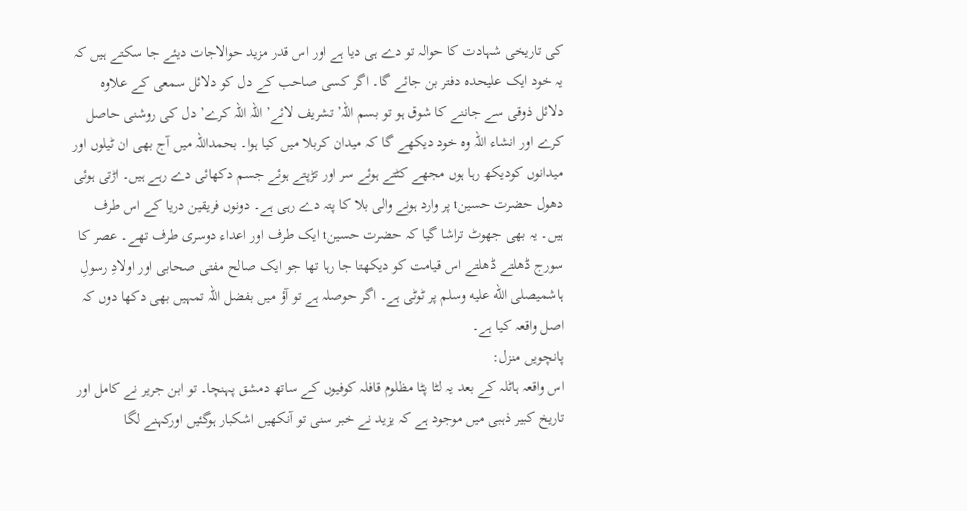کی تاریخی شہادت کا حوالہ تو دے ہی دیا ہے اور اس قدر مزید حوالاجات دیئے جا سکتے ہیں کہ یہ خود ایک علیحدہ دفتر بن جائے گا۔ اگر کسی صاحب کے دل کو دلائل سمعی کے علاوہ دلائل ذوقی سے جاننے کا شوق ہو تو بسم اللہ’ تشریف لائے’ اللہ اللہ کرے’ دل کی روشنی حاصل کرے اور انشاء اللہ وہ خود دیکھے گا کہ میدان کربلا میں کیا ہوا۔ بحمداللہ میں آج بھی ان ٹیلوں اور میدانوں کودیکھ رہا ہوں مجھے کٹتے ہوئے سر اور تڑپتے ہوئے جسم دکھائی دے رہے ہیں۔ اڑتی ہوئی دھول حضرت حسینt پر وارد ہونے والی بلا کا پتہ دے رہی ہے۔ دونوں فریقین دریا کے اس طرف ہیں۔ یہ بھی جھوٹ تراشا گیا کہ حضرت حسینt ایک طرف اور اعداء دوسری طرف تھے۔ عصر کا سورج ڈھلتے ڈھلتے اس قیامت کو دیکھتا جا رہا تھا جو ایک صالح مفتی صحابی اور اولادِ رسولِ ہاشمیصلى الله عليه وسلم پر ٹوٹی ہے۔ اگر حوصلہ ہے تو آؤ میں بفضل اللہ تمہیں بھی دکھا دوں کہ اصل واقعہ کیا ہے۔
پانچویں منزل:
اس واقعہ ہاٹلہ کے بعد یہ لٹا پٹا مظلوم قافلہ کوفیوں کے ساتھ دمشق پہنچا۔ تو ابن جریر نے کامل اور تاریخ کبیر ذہبی میں موجود ہے کہ یزید نے خبر سنی تو آنکھیں اشکبار ہوگئیں اورکہنے لگا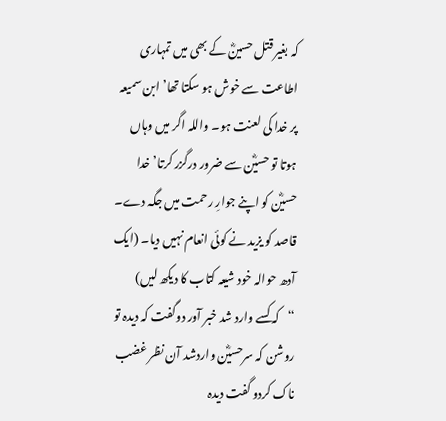کہ بغیر قتل حسینؓ کے بھی میں تمہاری اطاعت سے خوش ہو سکتا تھا’ ابن سمیعہ پر خدا کی لعنت ہو۔ واللہ اگر میں وہاں ہوتا تو حسیؓن سے ضرور درگزر کرتا’ خدا حسیؓن کو اپنے جوارِ رحمت میں جگہ دے۔ قاصد کو یزید نے کوئی انعام نہیں دیا۔ (ایک آدھ حوالہ خود شیعہ کتاب کا دیکھ لیں)
‘‘کہ کسے وارد شد خبر آور دوگفت کہ دیدہ تو روشن کہ سرحسیؓن واردشد آن نظر غضب ناک کردو گفت دیدہ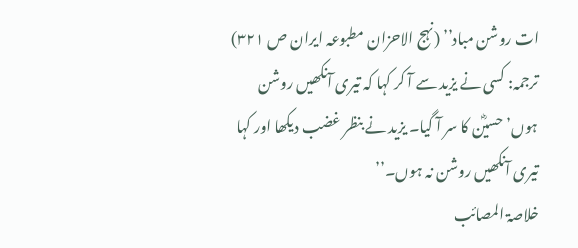ات روشن مباد’’ (نہج الاحزان مطبوعہ ایران ص ٣٢١)
ترجمہ: کسی نے یزید سے آ کر کہا کہ تیری آنکھیں روشن ہوں’ حسیؓن کا سر آ گیا۔ یزید نے بنظر غضب دیکھا اور کہا تیری آنکھیں روشن نہ ہوں۔’’
خلاصۃ المصائب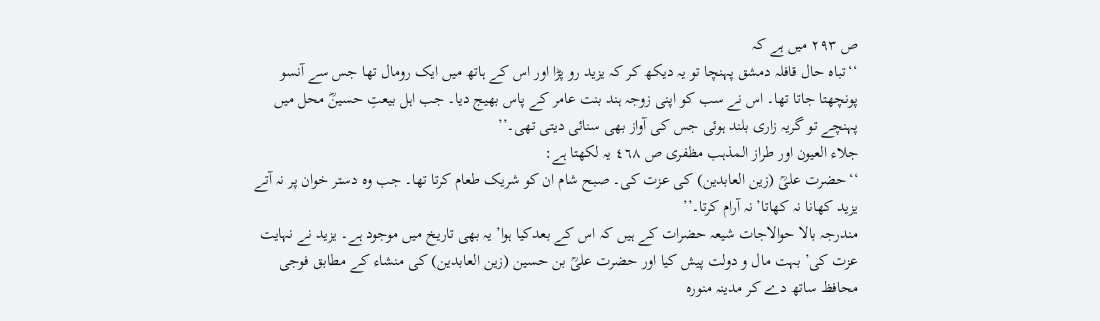ص ٢٩٣ میں ہے کہ
‘‘تباہ حال قافلہ دمشق پہنچا تو یہ دیکھ کر کہ یزید رو پڑا اور اس کے ہاتھ میں ایک رومال تھا جس سے آنسو پونچھتا جاتا تھا۔ اس نے سب کو اپنی زوجہ ہند بنت عامر کے پاس بھیج دیا۔ جب اہل بیعتِ حسینؓ محل میں پہنچے تو گریہ زاری بلند ہوئی جس کی آواز بھی سنائی دیتی تھی۔’’
جلاء العیون اور طراز المذہب مظفری ص ٤٦٨ یہ لکھتا ہے:
‘‘حضرت علیؒ (زین العابدین) کی عزت کی۔ صبح شام ان کو شریک طعام کرتا تھا۔ جب وہ دستر خوان پر نہ آتے یزید کھانا نہ کھاتا’ نہ آرام کرتا۔’’
مندرجہ بالا حوالاجات شیعہ حضرات کے ہیں کہ اس کے بعدکیا ہوا’ یہ بھی تاریخ میں موجود ہے۔ یزید نے نہایت عزت کی’ بہت مال و دولت پیش کیا اور حضرت علیؒ بن حسین (زین العابدین) کی منشاء کے مطابق فوجی محافظ ساتھ دے کر مدینہ منورہ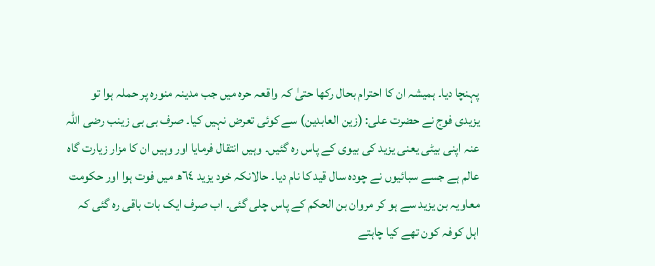پہنچا دیا۔ ہمیشہ ان کا احترام بحال رکھا حتیٰ کہ واقعہ حرہ میں جب مدینہ منورہ پر حملہ ہوا تو یزیدی فوج نے حضرت علی: (زین العابدین) سے کوئی تعرض نہیں کیا۔ صرف بی بی زینب رضی اللہ عنہ اپنی بیٹی یعنی یزید کی بیوی کے پاس رہ گئیں۔ وہیں انتقال فرمایا اور وہیں ان کا مزار زیارت گاہ عالم ہے جسے سبائیوں نے چودہ سال قید کا نام دیا۔ حالانکہ خود یزید ٦٤ھ میں فوت ہوا اور حکومت معاویہ بن یزید سے ہو کر مروان بن الحکم کے پاس چلی گئی۔ اب صرف ایک بات باقی رہ گئی کہ اہل کوفہ کون تھے کیا چاہتے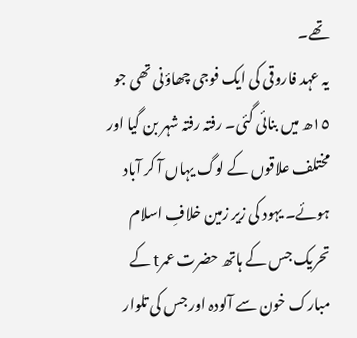تھے۔
یہ عہد فاروقی کی ایک فوجی چھاؤنی تھی جو ١٥ھ میں بنائی گئی۔ رفتہ رفتہ شہر بن گیا اور مختلف علاقوں کے لوگ یہاں آ کر آباد ہوئے۔ یہود کی زیر زمین خلافِ اسلام تحریک جس کے ہاتھ حضرت عمرt کے مبارک خون سے آلودہ اور جس کی تلوار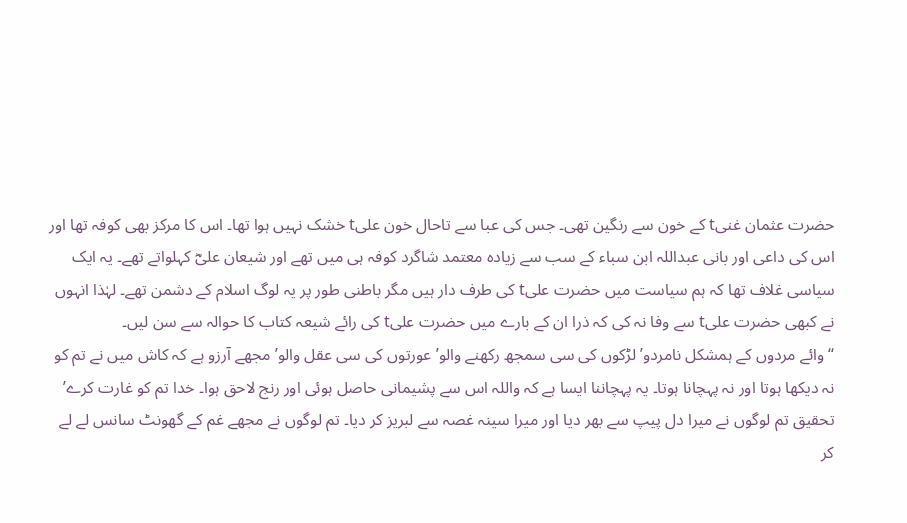حضرت عثمان غنیt کے خون سے رنگین تھی۔ جس کی عبا سے تاحال خون علیt خشک نہیں ہوا تھا۔ اس کا مرکز بھی کوفہ تھا اور اس کی داعی اور بانی عبداللہ ابن سباء کے سب سے زیادہ معتمد شاگرد کوفہ ہی میں تھے اور شیعان علیؓ کہلواتے تھے۔ یہ ایک سیاسی غلاف تھا کہ ہم سیاست میں حضرت علیt کی طرف دار ہیں مگر باطنی طور پر یہ لوگ اسلام کے دشمن تھے۔ لہٰذا انہوں نے کبھی حضرت علیt سے وفا نہ کی کہ ذرا ان کے بارے میں حضرت علیt کی رائے شیعہ کتاب کا حوالہ سے سن لیں۔
‘‘وائے مردوں کے ہمشکل نامردو’ لڑکوں کی سی سمجھ رکھنے والو’ عورتوں کی سی عقل والو’ مجھے آرزو ہے کہ کاش میں نے تم کو نہ دیکھا ہوتا اور نہ پہچانا ہوتا۔ یہ پہچاننا ایسا ہے کہ واللہ اس سے پشیمانی حاصل ہوئی اور رنج لاحق ہوا۔ خدا تم کو غارت کرے’ تحقیق تم لوگوں نے میرا دل پیپ سے بھر دیا اور میرا سینہ غصہ سے لبریز کر دیا۔ تم لوگوں نے مجھے غم کے گھونٹ سانس لے لے کر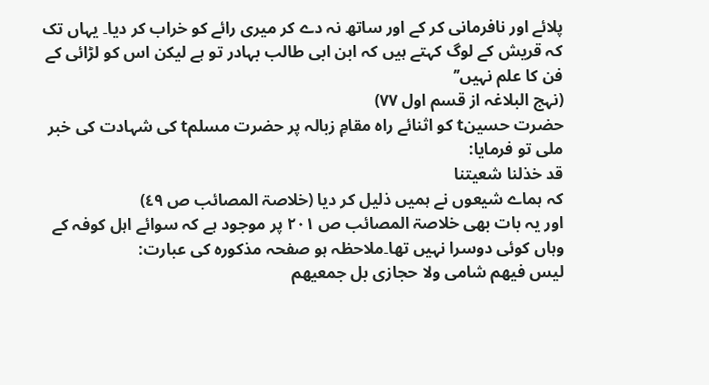پلائے اور نافرمانی کر کے اور ساتھ نہ دے کر میری رائے کو خراب کر دیا۔ یہاں تک کہ قریش کے لوگ کہتے ہیں کہ ابن ابی طالب بہادر تو ہے لیکن اس کو لڑائی کے فن کا علم نہیں’’
(نہج البلاغہ از قسم اول ٧٧)
حضرت حسینt کو اثنائے راہ مقامِ زبالہ پر حضرت مسلمt کی شہادت کی خبر ملی تو فرمایا:
قد خذلنا شعیتنا
کہ ہماے شیعوں نے ہمیں ذلیل کر دیا (خلاصۃ المصائب ص ٤٩)
اور یہ بات بھی خلاصۃ المصائب ص ٢٠١ پر موجود ہے کہ سوائے اہل کوفہ کے وہاں کوئی دوسرا نہیں تھا۔ملاحظہ ہو صفحہ مذکورہ کی عبارت:
لیس فیھم شامی ولا حجازی بل جمعیھم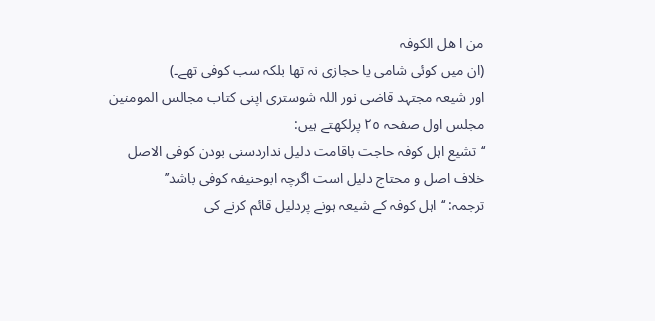من ا ھل الکوفہ
(ان میں کوئی شامی یا حجازی نہ تھا بلکہ سب کوفی تھے۔)
اور شیعہ مجتہد قاضی نور اللہ شوستری اپنی کتاب مجالس المومنین مجلس اول صفحہ ۲٥ پرلکھتے ہیں:
‘‘تشیع اہل کوفہ حاجت باقامت دلیل نداردسنی بودن کوفی الاصل خلاف اصل و محتاج دلیل است اگرچہ ابوحنیفہ کوفی باشد’’
ترجمہ: ‘‘اہل کوفہ کے شیعہ ہونے پردلیل قائم کرنے کی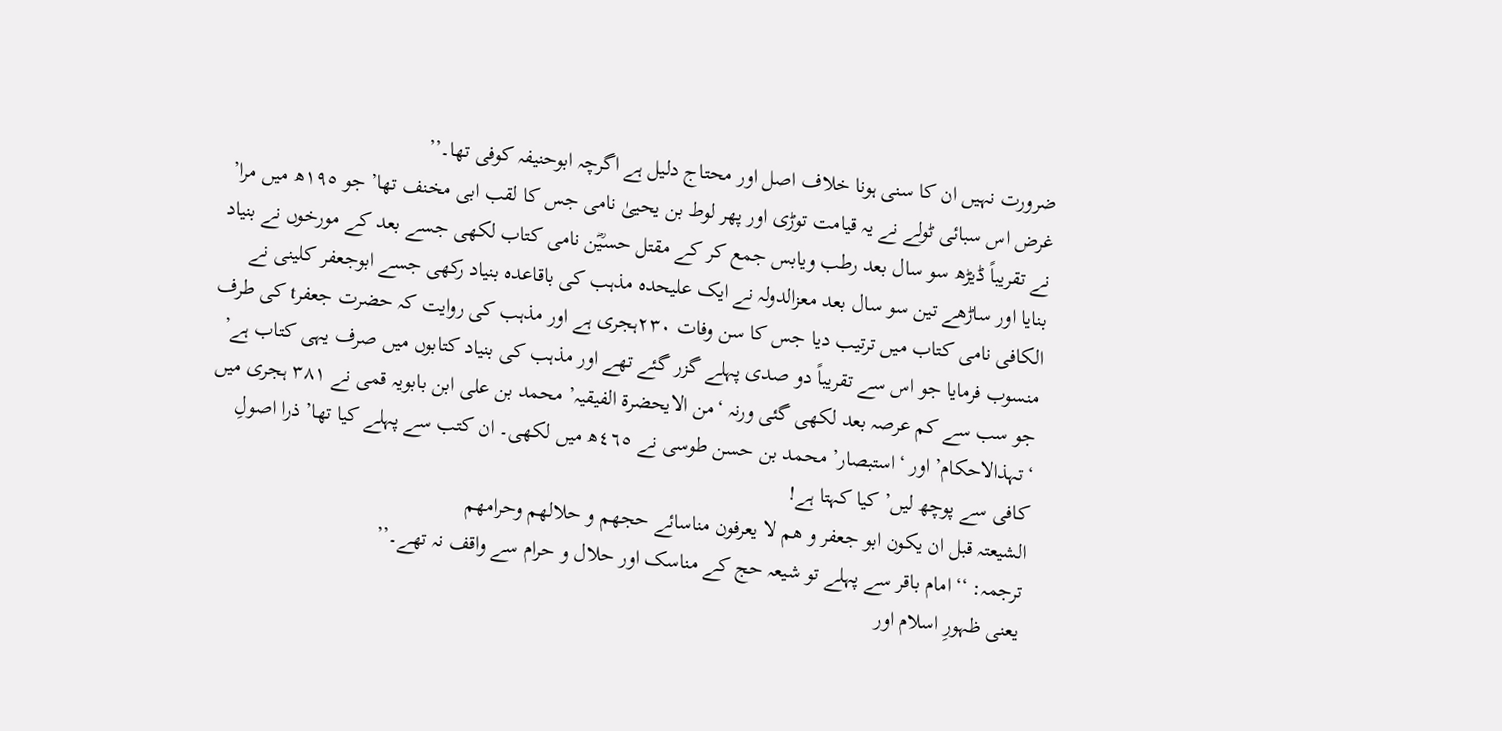ضرورت نہیں ان کا سنی ہونا خلاف اصل اور محتاج دلیل ہے اگرچہ ابوحنیفہ کوفی تھا۔’’
غرض اس سبائی ٹولے نے یہ قیامت توڑی اور پھر لوط بن یحییٰ نامی جس کا لقب ابی مخنف تھا’ جو ١٩٥ھ میں مرا’ نے تقریباً ڈیڑھ سو سال بعد رطب ویابس جمع کر کے مقتل حسیؓن نامی کتاب لکھی جسے بعد کے مورخوں نے بنیاد بنایا اور ساڑھے تین سو سال بعد معزالدولہ نے ایک علیحدہ مذہب کی باقاعدہ بنیاد رکھی جسے ابوجعفر کلینی نے الکافی نامی کتاب میں ترتیب دیا جس کا سن وفات ٢٣٠ہجری ہے اور مذہب کی روایت کہ حضرت جعفرt کی طرف منسوب فرمایا جو اس سے تقریباً دو صدی پہلے گزر گئے تھے اور مذہب کی بنیاد کتابوں میں صرف یہی کتاب ہے’ جو سب سے کم عرصہ بعد لکھی گئی ورنہ ‘من الایحضرة الفیقیہ’ محمد بن علی ابن بابویہ قمی نے ٣٨١ ہجری میں ‘تہذالاحکام’ اور ‘استبصار’ محمد بن حسن طوسی نے ٤٦٥ھ میں لکھی۔ ان کتب سے پہلے کیا تھا’ ذرا اصولِ کافی سے پوچھ لیں’ کیا کہتا ہے!
الشیعتہ قبل ان یکون ابو جعفر و ھم لا یعرفون مناسائے حجھم و حلالھم وحرامھم
ترجمہ: ‘‘امام باقر سے پہلے تو شیعہ حج کے مناسک اور حلال و حرام سے واقف نہ تھے۔’’
یعنی ظہورِ اسلام اور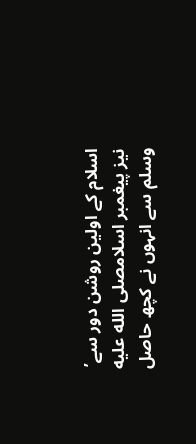اسلام کے اولین روشن دور سے’ نیز پیغمبر اسلامصلى الله عليه وسلم سے انہوں نے کچھ حاصل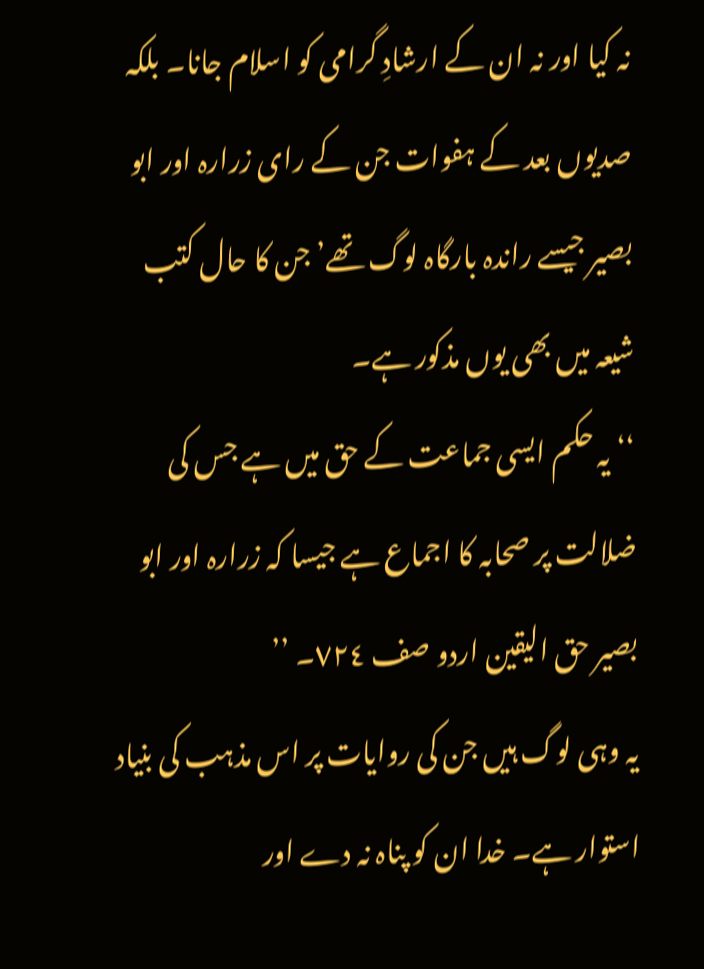نہ کیا اور نہ ان کے ارشادِ گرامی کو اسلام جانا۔ بلکہ صدیوں بعد کے ہفوات جن کے رای زرارہ اور ابو بصیر جیسے راندہ بارگاہ لوگ تھے’ جن کا حال کتب شیعہ میں بھی یوں مذکور ہے۔
‘‘یہ حکم ایسی جماعت کے حق میں ہے جس کی ضلالت پر صحابہ کا اجماع ہے جیسا کہ زرارہ اور ابو بصیر حق الیقین اردو صف ٧٢٤۔ ’’
یہ وہی لوگ ہیں جن کی روایات پر اس مذہب کی بنیاد استوار ہے۔ خدا ان کو پناہ نہ دے اور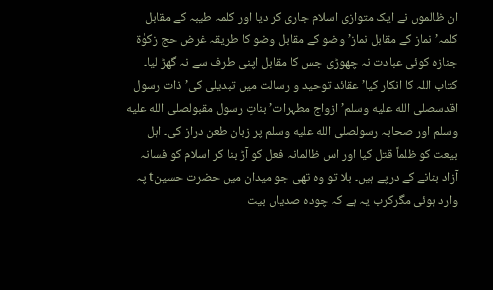ان ظالموں نے ایک متوازی اسلام جاری کر دیا اور کلمہ طیبہ کے مقابل کلمہ’ نماز کے مقابل نماز’ وضو کے مقابل وضو کا طریقہ غرض حج زکوٰة جنازہ کوئی عبادت نہ چھوڑی جس کا مقابل اپنی طرف سے نہ گھڑ لیا۔ کتاب اللہ کا انکار کیا’ عقائد توحید و رسالت میں تبدیلی کی’ ذات رسول اقدسصلى الله عليه وسلم’ ازواج مطہرات’ بناتِ رسول مقبولصلى الله عليه وسلم اور صحابہ رسولصلى الله عليه وسلم پر زبان طعن دراز کی۔ اہل بیعت کو ظلماً قتل کیا اور اس ظالمانہ فعل کو آڑ بنا کر اسلام کو فسانہ آزاد بنانے کے درپے ہیں۔ بلا تو وہ تھی جو میدان میں حضرت حسینt پہ وارد ہوئی مگرکرب یہ ہے کہ چودہ صدیاں بیت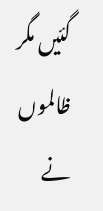گئیں مگر ظالموں نے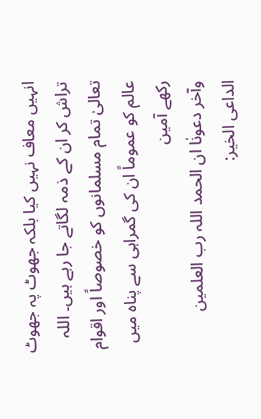انہیں معاف نہیں کیا بلکہ جھوٹ پہ جھوٹ تراش کر ان کے ذمہ لگاتے جا رہے ہیں۔ اللہ تعالیٰ تمام مسلمانوں کو خصوصاً اور اقوام عالم کو عموماً ان کی گمراہی سے پناہ میں رکھے آمین
وآخر دعونٰا ان الحمد اللہ رب العلمین
الداعی الخیر: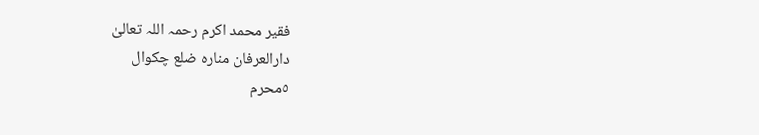فقیر محمد اکرم رحمہ اللہ تعالیٰ
دارالعرفان منارہ ضلع چکوال
٥محرم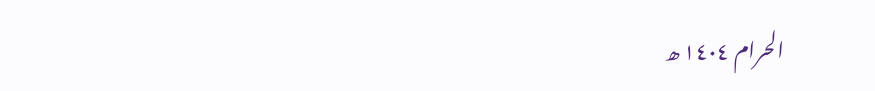الحرام ١٤٠٤ ھ